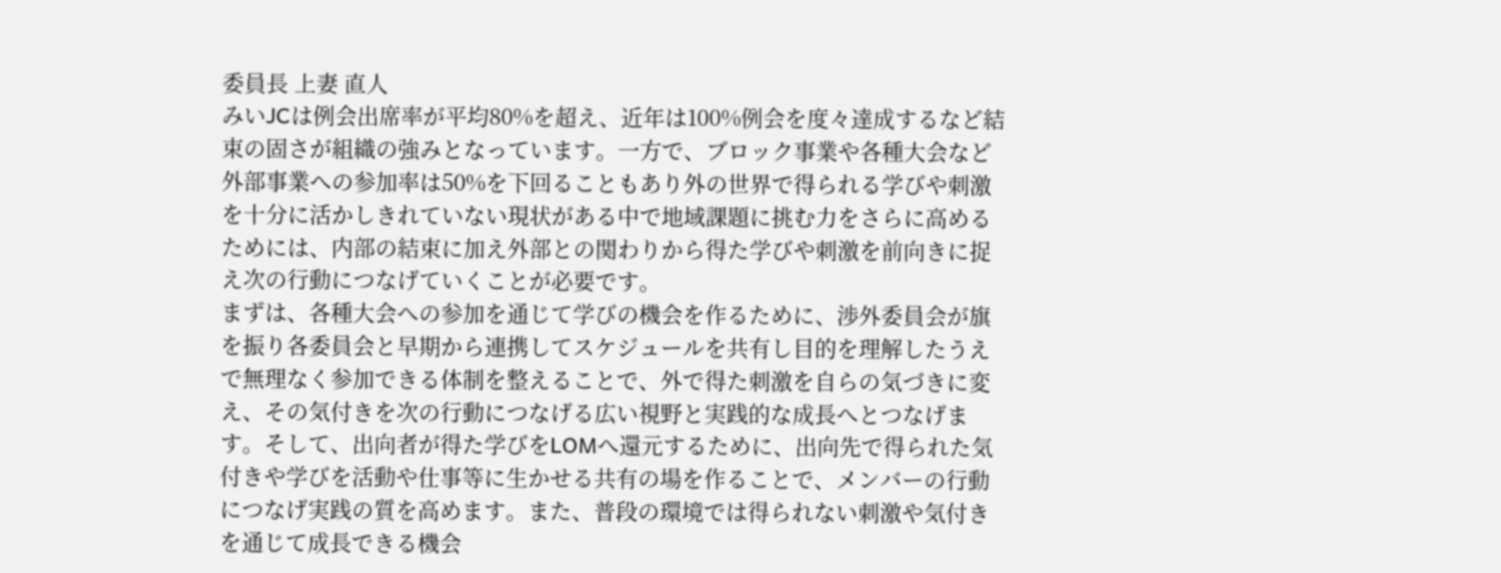委員長 上妻 直人
みいJCは例会出席率が平均80%を超え、近年は100%例会を度々達成するなど結束の固さが組織の強みとなっています。一方で、ブロック事業や各種大会など外部事業への参加率は50%を下回ることもあり外の世界で得られる学びや刺激を十分に活かしきれていない現状がある中で地域課題に挑む力をさらに高めるためには、内部の結束に加え外部との関わりから得た学びや刺激を前向きに捉え次の行動につなげていくことが必要です。
まずは、各種大会への参加を通じて学びの機会を作るために、渉外委員会が旗を振り各委員会と早期から連携してスケジュールを共有し目的を理解したうえで無理なく参加できる体制を整えることで、外で得た刺激を自らの気づきに変え、その気付きを次の行動につなげる広い視野と実践的な成長へとつなげます。そして、出向者が得た学びをLOMへ還元するために、出向先で得られた気付きや学びを活動や仕事等に生かせる共有の場を作ることで、メンバーの行動につなげ実践の質を高めます。また、普段の環境では得られない刺激や気付きを通じて成長できる機会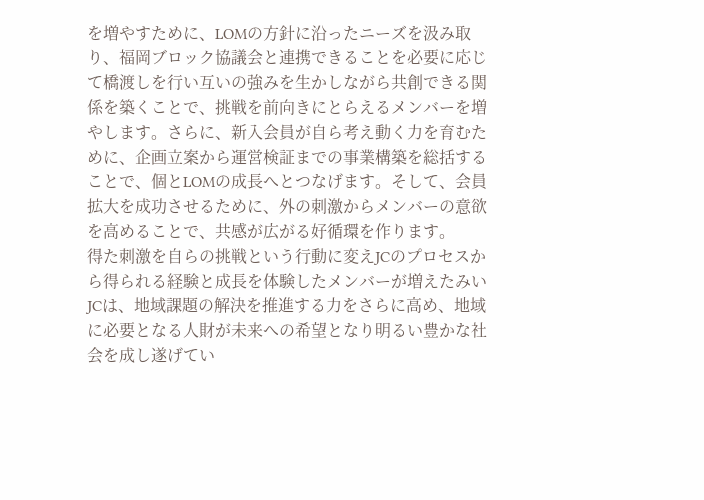を増やすために、LOMの方針に沿ったニーズを汲み取り、福岡ブロック協議会と連携できることを必要に応じて橋渡しを行い互いの強みを生かしながら共創できる関係を築くことで、挑戦を前向きにとらえるメンバーを増やします。さらに、新入会員が自ら考え動く力を育むために、企画立案から運営検証までの事業構築を総括することで、個とLOMの成長へとつなげます。そして、会員拡大を成功させるために、外の刺激からメンバーの意欲を高めることで、共感が広がる好循環を作ります。
得た刺激を自らの挑戦という行動に変えJCのプロセスから得られる経験と成長を体験したメンバーが増えたみいJCは、地域課題の解決を推進する力をさらに高め、地域に必要となる人財が未来への希望となり明るい豊かな社会を成し遂げてい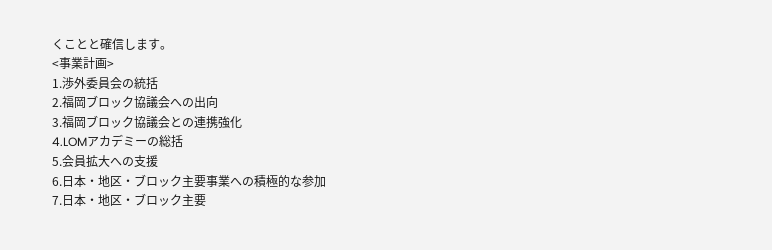くことと確信します。
<事業計画>
1.渉外委員会の統括
2.福岡ブロック協議会への出向
3.福岡ブロック協議会との連携強化
4.LOMアカデミーの総括
5.会員拡大への支援
6.日本・地区・ブロック主要事業への積極的な参加
7.日本・地区・ブロック主要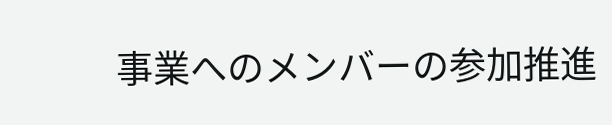事業へのメンバーの参加推進